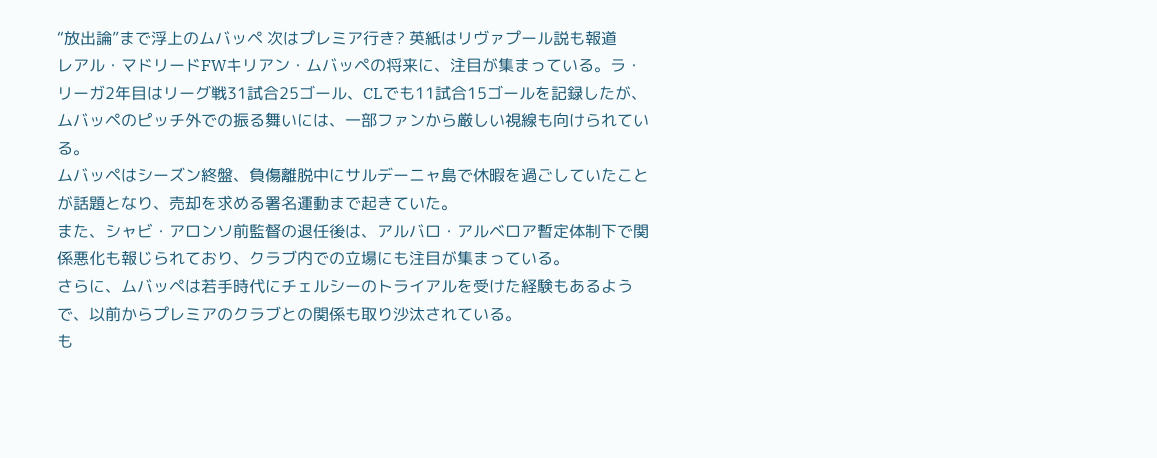“放出論”まで浮上のムバッペ 次はプレミア行き? 英紙はリヴァプール説も報道
レアル・マドリードFWキリアン・ムバッペの将来に、注目が集まっている。ラ・リーガ2年目はリーグ戦31試合25ゴール、CLでも11試合15ゴールを記録したが、ムバッペのピッチ外での振る舞いには、一部ファンから厳しい視線も向けられている。
ムバッペはシーズン終盤、負傷離脱中にサルデーニャ島で休暇を過ごしていたことが話題となり、売却を求める署名運動まで起きていた。
また、シャビ・アロンソ前監督の退任後は、アルバロ・アルベロア暫定体制下で関係悪化も報じられており、クラブ内での立場にも注目が集まっている。
さらに、ムバッペは若手時代にチェルシーのトライアルを受けた経験もあるようで、以前からプレミアのクラブとの関係も取り沙汰されている。
も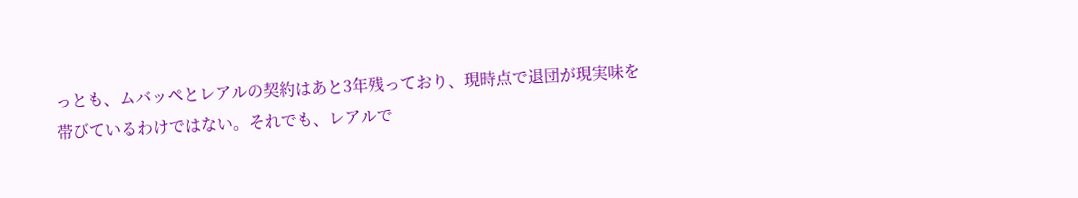っとも、ムバッペとレアルの契約はあと3年残っており、現時点で退団が現実味を帯びているわけではない。それでも、レアルで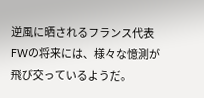逆風に晒されるフランス代表FWの将来には、様々な憶測が飛び交っているようだ。